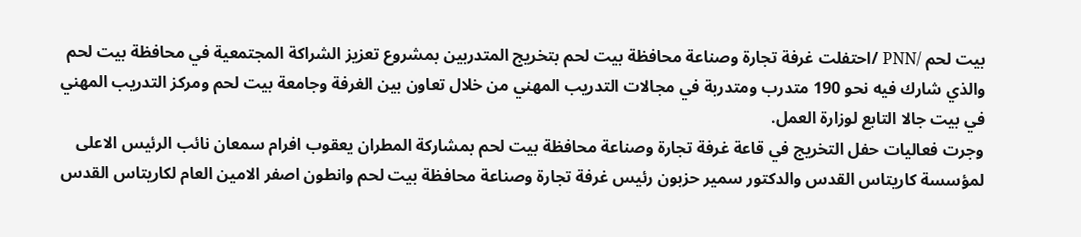بيت لحم /PNN /احتفلت غرفة تجارة وصناعة محافظة بيت لحم بتخريج المتدربين بمشروع تعزيز الشراكة المجتمعية في محافظة بيت لحم والذي شارك فيه نحو 190 متدرب ومتدربة في مجالات التدريب المهني من خلال تعاون بين الغرفة وجامعة بيت لحم ومركز التدريب المهني في بيت جالا التابع لوزارة العمل.
وجرت فعاليات حفل التخريج في قاعة غرفة تجارة وصناعة محافظة بيت لحم بمشاركة المطران يعقوب افرام سمعان نائب الرئيس الاعلى لمؤسسة كاريتاس القدس والدكتور سمير حزبون رئيس غرفة تجارة وصناعة محافظة بيت لحم وانطون اصفر الامين العام لكاريتاس القدس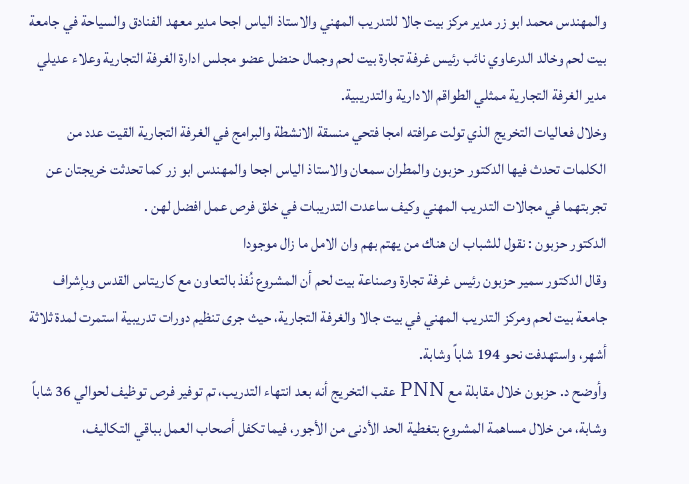والمهندس محمد ابو زر مدير مركز بيت جالا للتدريب المهني والاستاذ الياس اجحا مدير معهد الفنادق والسياحة في جامعة بيت لحم وخالد الدرعاوي نائب رئيس غرفة تجارة بيت لحم وجمال حنضل عضو مجلس ادارة الغرفة التجارية وعلاء عديلي مدير الغرفة التجارية ممثلي الطواقم الادارية والتدريبية.
وخلال فعاليات التخريج الذي تولت عرافته امجا فتحي منسقة الانشطة والبرامج في الغرفة التجارية القيت عدد من الكلمات تحدث فيها الدكتور حزبون والمطران سمعان والاستاذ الياس اجحا والمهندس ابو زر كما تحدثت خريجتان عن تجربتهما في مجالات التدريب المهني وكيف ساعدت التدريبات في خلق فرص عمل افضل لهن .
الدكتور حزبون : نقول للشباب ان هناك من يهتم بهم وان الامل ما زال موجودا
وقال الدكتور سمير حزبون رئيس غرفة تجارة وصناعة بيت لحم أن المشروع نُفذ بالتعاون مع كاريتاس القدس وبإشراف جامعة بيت لحم ومركز التدريب المهني في بيت جالا والغرفة التجارية، حيث جرى تنظيم دورات تدريبية استمرت لمدة ثلاثة أشهر، واستهدفت نحو 194 شاباً وشابة.
وأوضح د. حزبون خلال مقابلة مع PNN عقب التخريج أنه بعد انتهاء التدريب، تم توفير فرص توظيف لحوالي 36 شاباً وشابة، من خلال مساهمة المشروع بتغطية الحد الأدنى من الأجور، فيما تكفل أصحاب العمل بباقي التكاليف،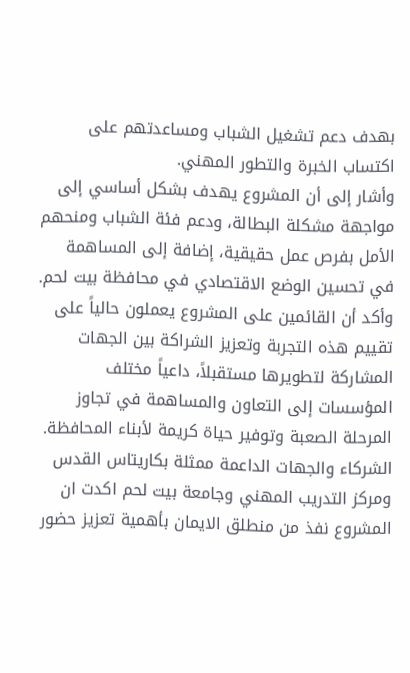بهدف دعم تشغيل الشباب ومساعدتهم على اكتساب الخبرة والتطور المهني.
وأشار إلى أن المشروع يهدف بشكل أساسي إلى مواجهة مشكلة البطالة، ودعم فئة الشباب ومنحهم الأمل بفرص عمل حقيقية، إضافة إلى المساهمة في تحسين الوضع الاقتصادي في محافظة بيت لحم.
وأكد أن القائمين على المشروع يعملون حالياً على تقييم هذه التجربة وتعزيز الشراكة بين الجهات المشاركة لتطويرها مستقبلاً، داعياً مختلف المؤسسات إلى التعاون والمساهمة في تجاوز المرحلة الصعبة وتوفير حياة كريمة لأبناء المحافظة.
الشركاء والجهات الداعمة ممثلة بكاريتاس القدس ومركز التدريب المهني وجامعة بيت لحم اكدت ان المشروع نفذ من منطلق الايمان بأهمية تعزيز حضور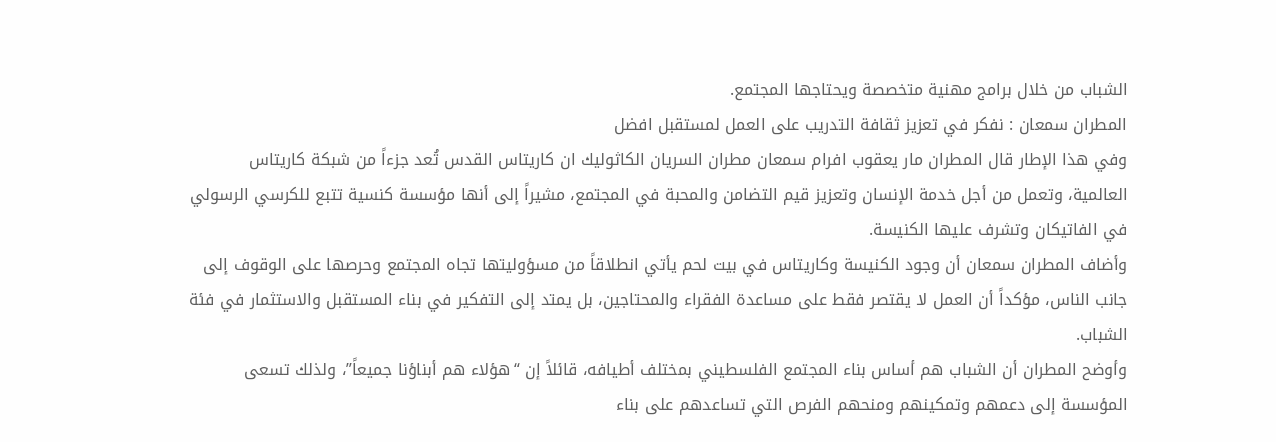الشباب من خلال برامج مهنية متخصصة ويحتاجها المجتمع.
المطران سمعان : نفكر في تعزيز ثقافة التدريب على العمل لمستقبل افضل
وفي هذا الإطار قال المطران مار يعقوب افرام سمعان مطران السريان الكاثوليك ان كاريتاس القدس تُعد جزءاً من شبكة كاريتاس العالمية، وتعمل من أجل خدمة الإنسان وتعزيز قيم التضامن والمحبة في المجتمع، مشيراً إلى أنها مؤسسة كنسية تتبع للكرسي الرسولي في الفاتيكان وتشرف عليها الكنيسة.
وأضاف المطران سمعان أن وجود الكنيسة وكاريتاس في بيت لحم يأتي انطلاقاً من مسؤوليتها تجاه المجتمع وحرصها على الوقوف إلى جانب الناس، مؤكداً أن العمل لا يقتصر فقط على مساعدة الفقراء والمحتاجين، بل يمتد إلى التفكير في بناء المستقبل والاستثمار في فئة الشباب.
وأوضح المطران أن الشباب هم أساس بناء المجتمع الفلسطيني بمختلف أطيافه، قائلاً إن “هؤلاء هم أبناؤنا جميعاً”، ولذلك تسعى المؤسسة إلى دعمهم وتمكينهم ومنحهم الفرص التي تساعدهم على بناء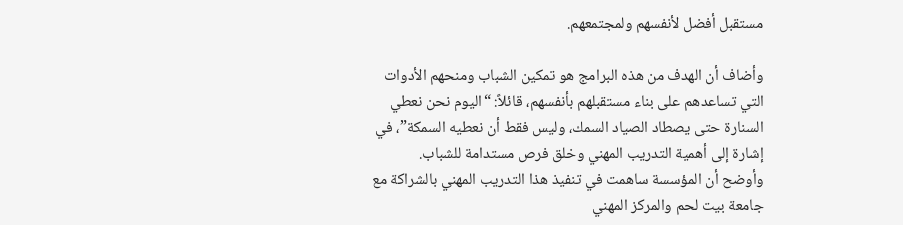مستقبل أفضل لأنفسهم ولمجتمعهم.

وأضاف أن الهدف من هذه البرامج هو تمكين الشباب ومنحهم الأدوات التي تساعدهم على بناء مستقبلهم بأنفسهم، قائلاً: “اليوم نحن نعطي السنارة حتى يصطاد الصياد السمك، وليس فقط أن نعطيه السمكة”، في إشارة إلى أهمية التدريب المهني وخلق فرص مستدامة للشباب.
وأوضح أن المؤسسة ساهمت في تنفيذ هذا التدريب المهني بالشراكة مع جامعة بيت لحم والمركز المهني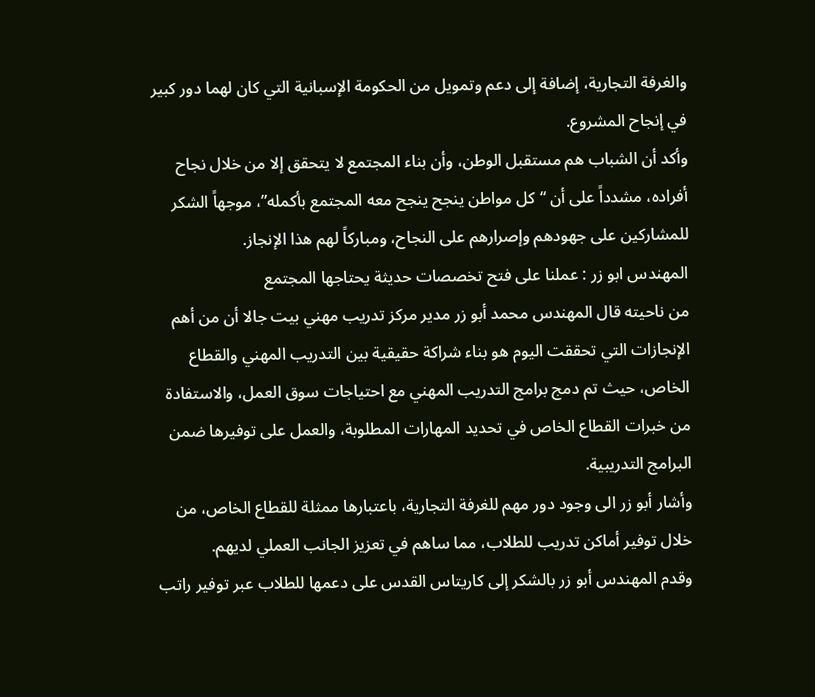والغرفة التجارية، إضافة إلى دعم وتمويل من الحكومة الإسبانية التي كان لهما دور كبير في إنجاح المشروع.
وأكد أن الشباب هم مستقبل الوطن، وأن بناء المجتمع لا يتحقق إلا من خلال نجاح أفراده، مشدداً على أن “كل مواطن ينجح ينجح معه المجتمع بأكمله”، موجهاً الشكر للمشاركين على جهودهم وإصرارهم على النجاح، ومباركاً لهم هذا الإنجاز.
المهندس ابو زر : عملنا على فتح تخصصات حديثة يحتاجها المجتمع
من ناحيته قال المهندس محمد أبو زر مدير مركز تدريب مهني بيت جالا أن من أهم الإنجازات التي تحققت اليوم هو بناء شراكة حقيقية بين التدريب المهني والقطاع الخاص، حيث تم دمج برامج التدريب المهني مع احتياجات سوق العمل، والاستفادة من خبرات القطاع الخاص في تحديد المهارات المطلوبة، والعمل على توفيرها ضمن البرامج التدريبية.
وأشار أبو زر الى وجود دور مهم للغرفة التجارية، باعتبارها ممثلة للقطاع الخاص، من خلال توفير أماكن تدريب للطلاب، مما ساهم في تعزيز الجانب العملي لديهم.
وقدم المهندس أبو زر بالشكر إلى كاريتاس القدس على دعمها للطلاب عبر توفير راتب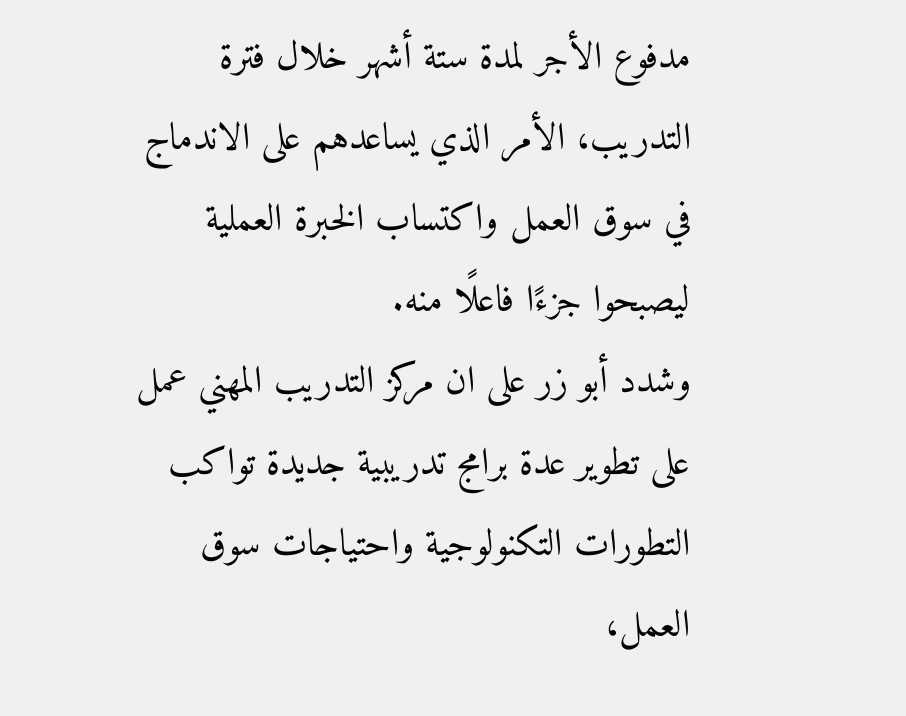مدفوع الأجر لمدة ستة أشهر خلال فترة التدريب، الأمر الذي يساعدهم على الاندماج في سوق العمل واكتساب الخبرة العملية ليصبحوا جزءًا فاعلًا منه.
وشدد أبو زر على ان مركز التدريب المهني عمل على تطوير عدة برامج تدريبية جديدة تواكب التطورات التكنولوجية واحتياجات سوق العمل،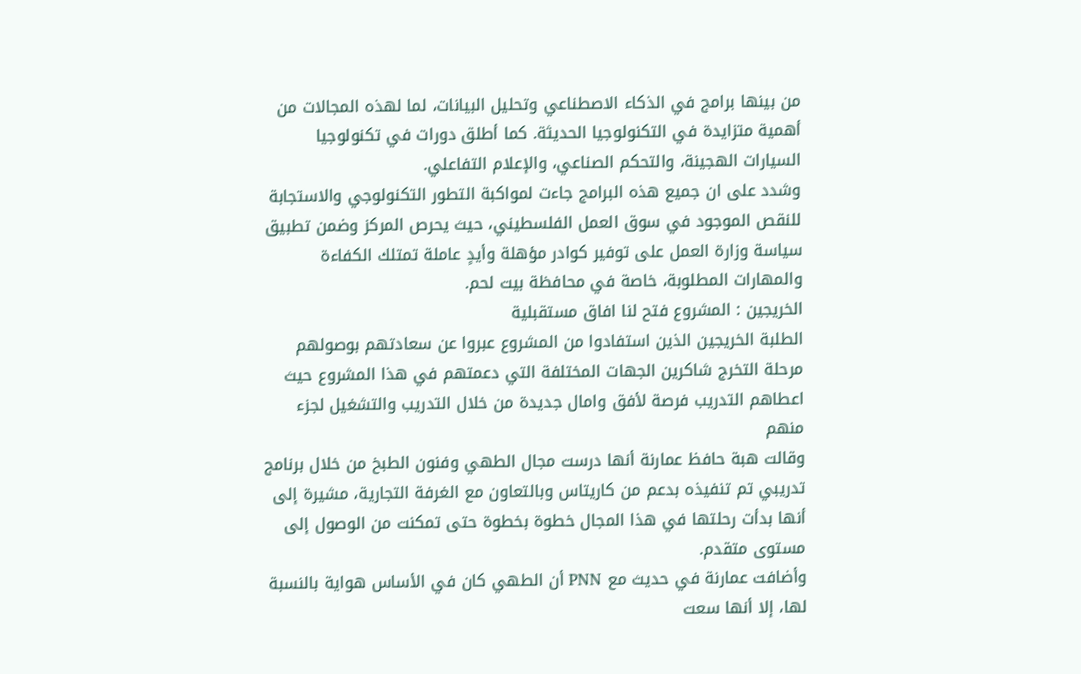من بينها برامج في الذكاء الاصطناعي وتحليل البيانات، لما لهذه المجالات من أهمية متزايدة في التكنولوجيا الحديثة. كما أطلق دورات في تكنولوجيا السيارات الهجينة، والتحكم الصناعي، والإعلام التفاعلي.
وشدد على ان جميع هذه البرامج جاءت لمواكبة التطور التكنولوجي والاستجابة للنقص الموجود في سوق العمل الفلسطيني، حيث يحرص المركز وضمن تطبيق سياسة وزارة العمل على توفير كوادر مؤهلة وأيدٍ عاملة تمتلك الكفاءة والمهارات المطلوبة، خاصة في محافظة بيت لحم.
الخريجين : المشروع فتح لنا افاق مستقبلية
الطلبة الخريجين الذين استفادوا من المشروع عبروا عن سعادتهم بوصولهم مرحلة التخرج شاكرين الجهات المختلفة التي دعمتهم في هذا المشروع حيث اعطاهم التدريب فرصة لأفق وامال جديدة من خلال التدريب والتشغيل لجزء منهم
وقالت هبة حافظ عمارنة أنها درست مجال الطهي وفنون الطبخ من خلال برنامج تدريبي تم تنفيذه بدعم من كاريتاس وبالتعاون مع الغرفة التجارية، مشيرة إلى أنها بدأت رحلتها في هذا المجال خطوة بخطوة حتى تمكنت من الوصول إلى مستوى متقدم.
وأضافت عمارنة في حديث مع PNN أن الطهي كان في الأساس هواية بالنسبة لها، إلا أنها سعت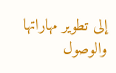إلى تطوير مهاراتها والوصول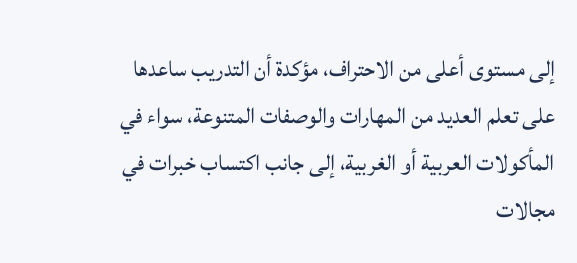إلى مستوى أعلى من الاحتراف، مؤكدة أن التدريب ساعدها على تعلم العديد من المهارات والوصفات المتنوعة، سواء في المأكولات العربية أو الغربية، إلى جانب اكتساب خبرات في مجالات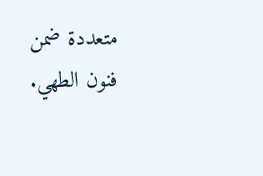متعددة ضمن فنون الطهي.